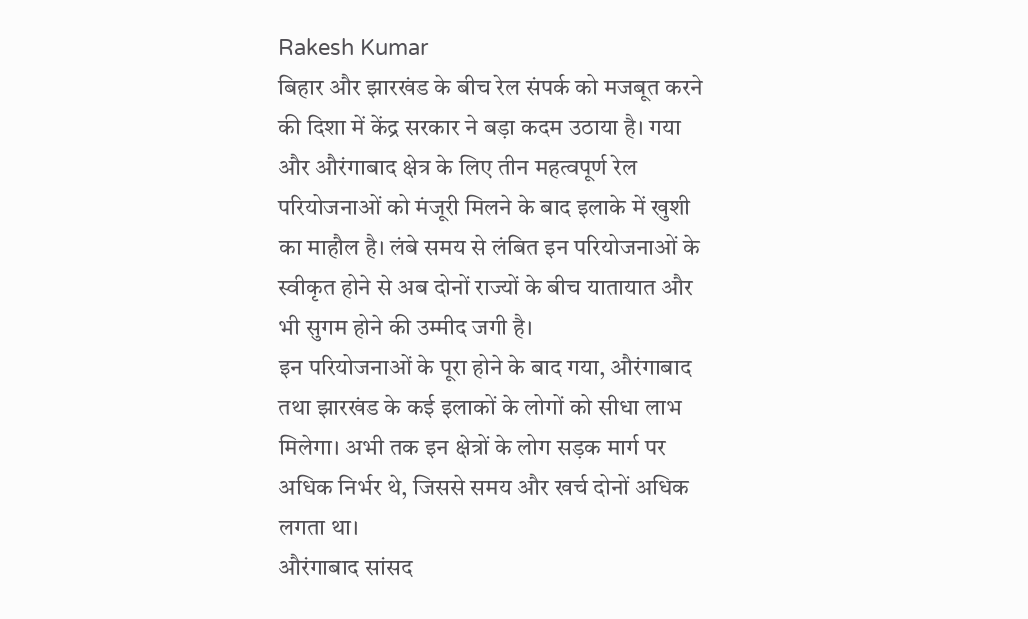Rakesh Kumar
बिहार और झारखंड के बीच रेल संपर्क को मजबूत करने की दिशा में केंद्र सरकार ने बड़ा कदम उठाया है। गया और औरंगाबाद क्षेत्र के लिए तीन महत्वपूर्ण रेल परियोजनाओं को मंजूरी मिलने के बाद इलाके में खुशी का माहौल है। लंबे समय से लंबित इन परियोजनाओं के स्वीकृत होने से अब दोनों राज्यों के बीच यातायात और भी सुगम होने की उम्मीद जगी है।
इन परियोजनाओं के पूरा होने के बाद गया, औरंगाबाद तथा झारखंड के कई इलाकों के लोगों को सीधा लाभ मिलेगा। अभी तक इन क्षेत्रों के लोग सड़क मार्ग पर अधिक निर्भर थे, जिससे समय और खर्च दोनों अधिक लगता था।
औरंगाबाद सांसद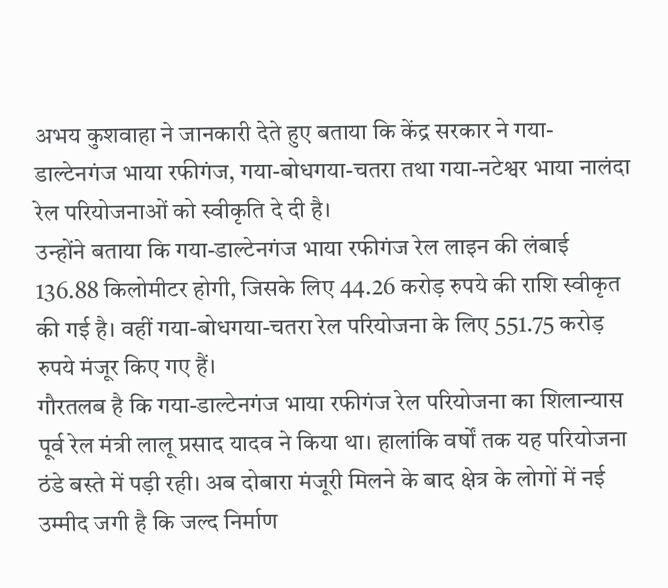अभय कुशवाहा ने जानकारी देते हुए बताया कि केंद्र सरकार ने गया-डाल्टेनगंज भाया रफीगंज, गया-बोधगया-चतरा तथा गया-नटेश्वर भाया नालंदा रेल परियोजनाओं को स्वीकृति दे दी है।
उन्होंने बताया कि गया-डाल्टेनगंज भाया रफीगंज रेल लाइन की लंबाई 136.88 किलोमीटर होगी, जिसके लिए 44.26 करोड़ रुपये की राशि स्वीकृत की गई है। वहीं गया-बोधगया-चतरा रेल परियोजना के लिए 551.75 करोड़ रुपये मंजूर किए गए हैं।
गौरतलब है कि गया-डाल्टेनगंज भाया रफीगंज रेल परियोजना का शिलान्यास पूर्व रेल मंत्री लालू प्रसाद यादव ने किया था। हालांकि वर्षों तक यह परियोजना ठंडे बस्ते में पड़ी रही। अब दोबारा मंजूरी मिलने के बाद क्षेत्र के लोगों में नई उम्मीद जगी है कि जल्द निर्माण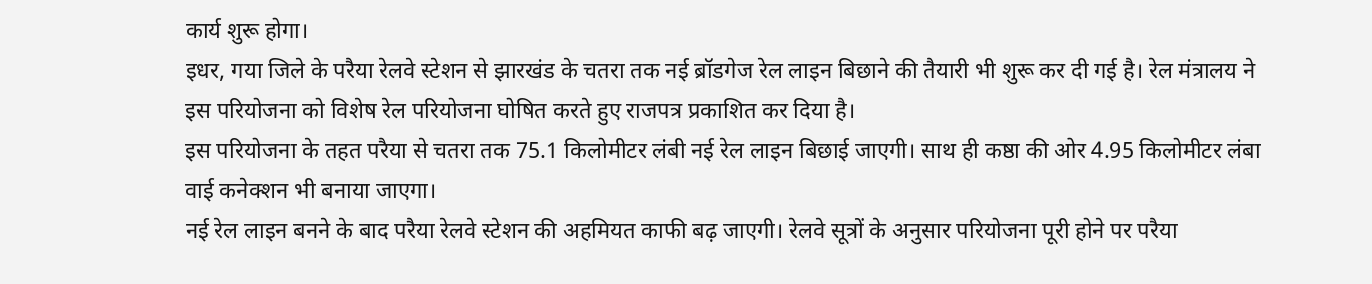कार्य शुरू होगा।
इधर, गया जिले के परैया रेलवे स्टेशन से झारखंड के चतरा तक नई ब्रॉडगेज रेल लाइन बिछाने की तैयारी भी शुरू कर दी गई है। रेल मंत्रालय ने इस परियोजना को विशेष रेल परियोजना घोषित करते हुए राजपत्र प्रकाशित कर दिया है।
इस परियोजना के तहत परैया से चतरा तक 75.1 किलोमीटर लंबी नई रेल लाइन बिछाई जाएगी। साथ ही कष्ठा की ओर 4.95 किलोमीटर लंबा वाई कनेक्शन भी बनाया जाएगा।
नई रेल लाइन बनने के बाद परैया रेलवे स्टेशन की अहमियत काफी बढ़ जाएगी। रेलवे सूत्रों के अनुसार परियोजना पूरी होने पर परैया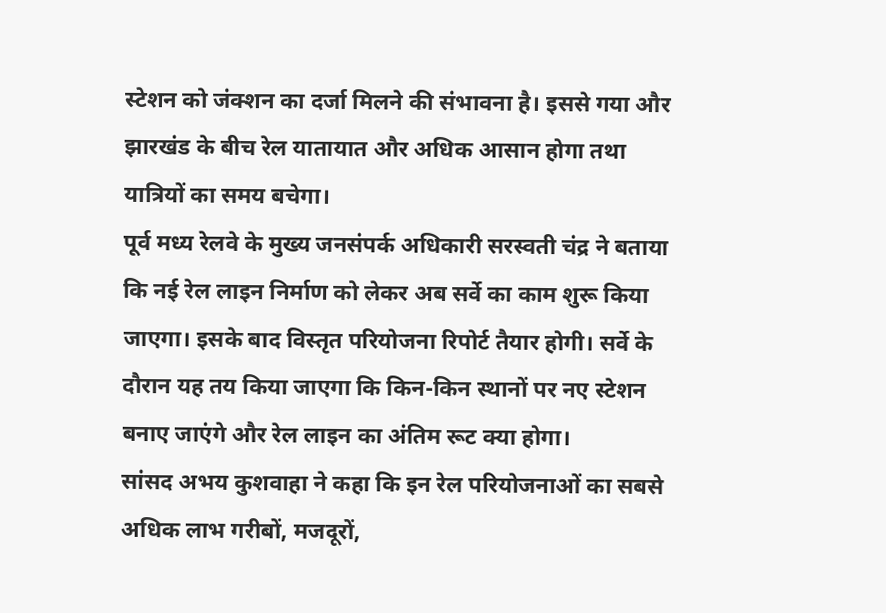स्टेशन को जंक्शन का दर्जा मिलने की संभावना है। इससे गया और झारखंड के बीच रेल यातायात और अधिक आसान होगा तथा यात्रियों का समय बचेगा।
पूर्व मध्य रेलवे के मुख्य जनसंपर्क अधिकारी सरस्वती चंद्र ने बताया कि नई रेल लाइन निर्माण को लेकर अब सर्वे का काम शुरू किया जाएगा। इसके बाद विस्तृत परियोजना रिपोर्ट तैयार होगी। सर्वे के दौरान यह तय किया जाएगा कि किन-किन स्थानों पर नए स्टेशन बनाए जाएंगे और रेल लाइन का अंतिम रूट क्या होगा।
सांसद अभय कुशवाहा ने कहा कि इन रेल परियोजनाओं का सबसे अधिक लाभ गरीबों, मजदूरों,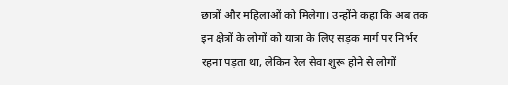छात्रों और महिलाओं को मिलेगा। उन्होंने कहा कि अब तक इन क्षेत्रों के लोगों को यात्रा के लिए सड़क मार्ग पर निर्भर रहना पड़ता था, लेकिन रेल सेवा शुरू होने से लोगों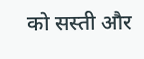को सस्ती और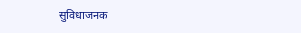सुविधाजनक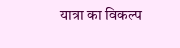यात्रा का विकल्प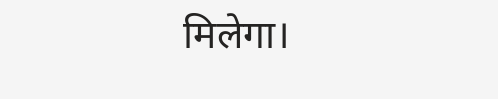मिलेगा।